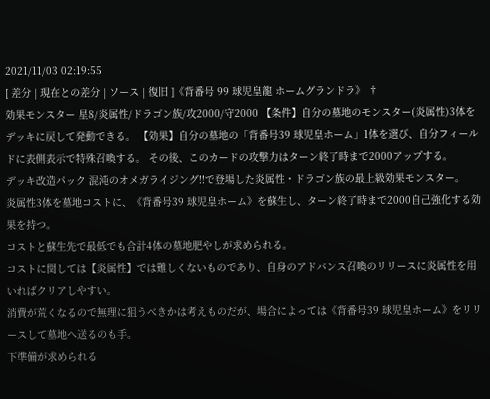2021/11/03 02:19:55
[ 差分 | 現在との差分 | ソース | 復旧 ]《背番号 99 球児皇龍 ホームグランドラ》 †
効果モンスター 星8/炎属性/ドラゴン族/攻2000/守2000 【条件】自分の墓地のモンスター(炎属性)3体をデッキに戻して発動できる。 【効果】自分の墓地の「背番号39 球児皇ホーム」1体を選び、自分フィールドに表側表示で特殊召喚する。 その後、このカードの攻撃力はターン終了時まで2000アップする。
デッキ改造パック 混沌のオメガライジング!!で登場した炎属性・ドラゴン族の最上級効果モンスター。
炎属性3体を墓地コストに、《背番号39 球児皇ホーム》を蘇生し、ターン終了時まで2000自己強化する効果を持つ。
コストと蘇生先で最低でも合計4体の墓地肥やしが求められる。
コストに関しては【炎属性】では難しくないものであり、自身のアドバンス召喚のリリースに炎属性を用いればクリアしやすい。
消費が荒くなるので無理に狙うべきかは考えものだが、場合によっては《背番号39 球児皇ホーム》をリリースして墓地へ送るのも手。
下準備が求められる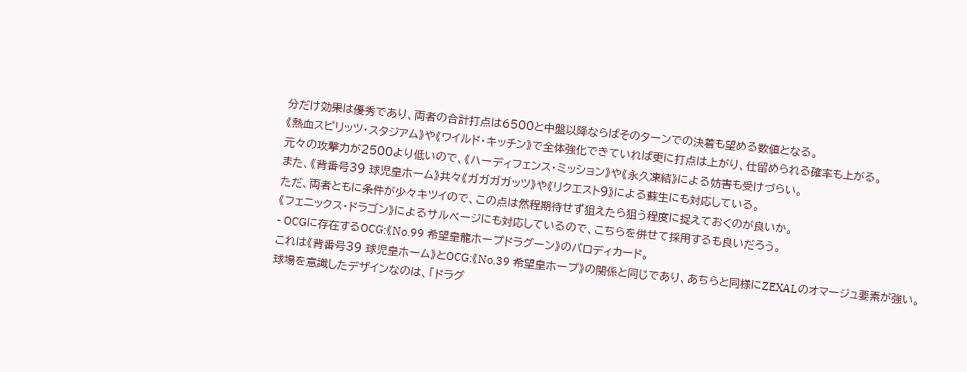分だけ効果は優秀であり、両者の合計打点は6500と中盤以降ならばそのターンでの決着も望める数値となる。
《熱血スピリッツ・スタジアム》や《ワイルド・キッチン》で全体強化できていれば更に打点は上がり、仕留められる確率も上がる。
元々の攻撃力が2500より低いので、《ハーディフェンス・ミッション》や《永久凍結》による妨害も受けづらい。
また、《背番号39 球児皇ホーム》共々《ガガガガッツ》や《リクエスト9》による蘇生にも対応している。
ただ、両者ともに条件が少々キツイので、この点は然程期待せず狙えたら狙う程度に捉えておくのが良いか。
《フェニックス・ドラゴン》によるサルベージにも対応しているので、こちらを併せて採用するも良いだろう。
- OCGに存在するOCG:《No.99 希望皇龍ホープドラグーン》のパロディカード。
これは《背番号39 球児皇ホーム》とOCG:《No.39 希望皇ホープ》の関係と同じであり、あちらと同様にZEXALのオマージュ要素が強い。
球場を意識したデザインなのは、「ドラグ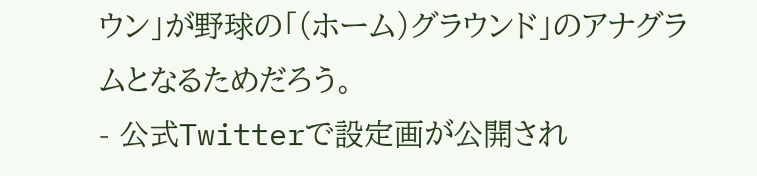ウン」が野球の「(ホーム)グラウンド」のアナグラムとなるためだろう。
- 公式Twitterで設定画が公開され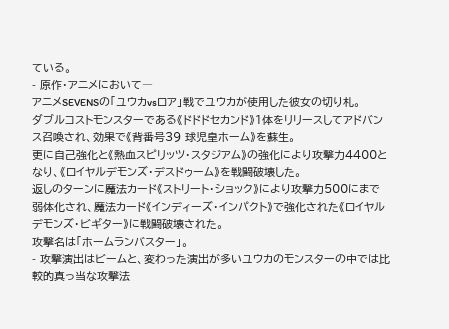ている。
- 原作・アニメにおいて―
アニメSEVENSの「ユウカvsロア」戦でユウカが使用した彼女の切り札。
ダブルコストモンスターである《ドドドセカンド》1体をリリースしてアドバンス召喚され、効果で《背番号39 球児皇ホーム》を蘇生。
更に自己強化と《熱血スピリッツ・スタジアム》の強化により攻撃力4400となり、《ロイヤルデモンズ・デスドゥーム》を戦闘破壊した。
返しのターンに魔法カード《ストリート・ショック》により攻撃力500にまで弱体化され、魔法カード《インディーズ・インパクト》で強化された《ロイヤルデモンズ・ビギター》に戦闘破壊された。
攻撃名は「ホームランバスター」。
- 攻撃演出はビームと、変わった演出が多いユウカのモンスターの中では比較的真っ当な攻撃法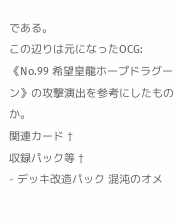である。
この辺りは元になったOCG:《No.99 希望皇龍ホープドラグーン》の攻撃演出を参考にしたものか。
関連カード †
収録パック等 †
- デッキ改造パック 混沌のオメ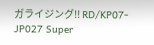ガライジング!! RD/KP07-JP027 Super